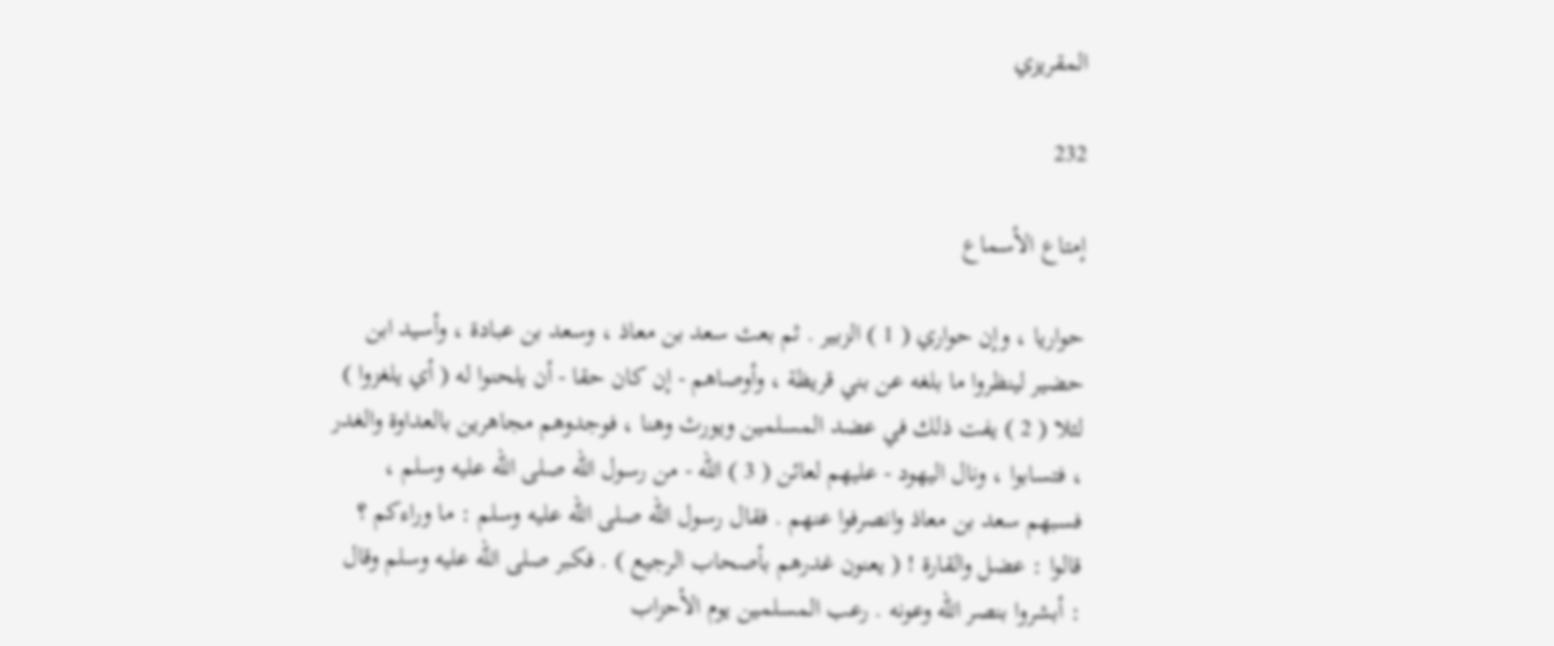المقريزي

232

إمتاع الأسماع

حواريا ، وإن حواري ( 1 ) الزبير . ثم بعث سعد بن معاذ ، وسعد بن عبادة ، وأسيد ابن حضير لينظروا ما بلغه عن بني قريظة ، وأوصاهم - إن كان حقا - أن يلحنوا له ( أي يلغزوا ) لئلا ( 2 ) يفت ذلك في عضد المسلمين ويورث وهنا ، فوجدوهم مجاهرين بالعداوة والغدر ، فتسابوا ، ونال اليهود - عليهم لعائن ( 3 ) الله - من رسول الله صلى الله عليه وسلم ، فسبهم سعد بن معاذ وانصرفوا عنهم . فقال رسول الله صلى الله عليه وسلم : ما وراءكم ؟ قالوا : عضل والقارة ! ( يعنون غدرهم بأصحاب الرجيع ) . فكبر صلى الله عليه وسلم وقال : أبشروا بنصر الله وعونه . رعب المسلمين يوم الأحزاب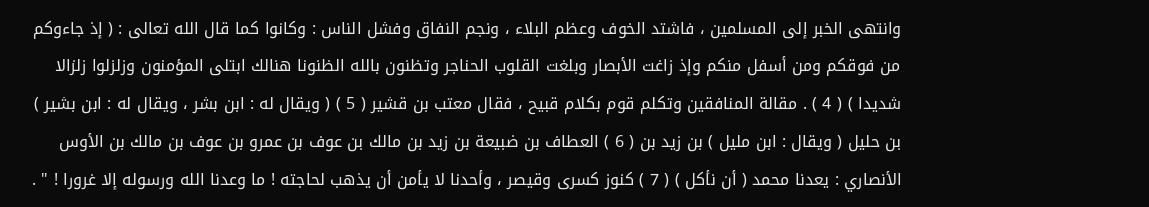وانتهى الخبر إلى المسلمين ، فاشتد الخوف وعظم البلاء ، ونجم النفاق وفشل الناس : وكانوا كما قال الله تعالى : ( إذ جاءوكم من فوقكم ومن أسفل منكم وإذ زاغت الأبصار وبلغت القلوب الحناجر وتظنون بالله الظنونا هنالك ابتلى المؤمنون وزلزلوا زلزالا شديدا ) ( 4 ) . مقالة المنافقين وتكلم قوم بكلام قبيح ، فقال معتب بن قشير ( 5 ) ( ويقال له : ابن بشر ، ويقال له : ابن بشير ) بن حليل ( ويقال : ابن مليل ) بن زيد بن ( 6 ) العطاف بن ضبيعة بن زيد بن مالك بن عوف بن عمرو بن عوف بن مالك بن الأوس الأنصاري : يعدنا محمد ( أن نأكل ) ( 7 ) كنوز كسرى وقيصر ، وأحدنا لا يأمن أن يذهب لحاجته ! ما وعدنا الله ورسوله إلا غرورا ! " .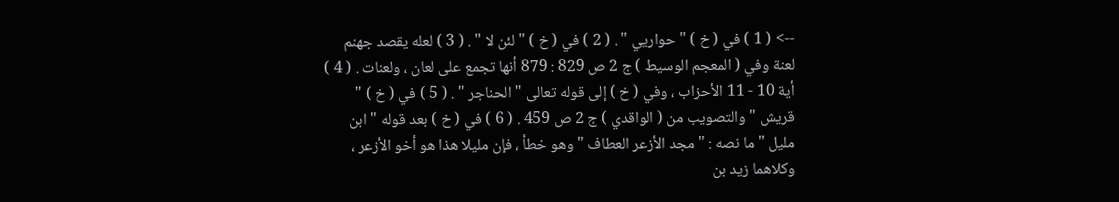--> ( 1 ) في ( خ ) " حواريي " . ( 2 ) في ( خ ) " لئن لا " . ( 3 ) لعله يقصد جهنم لعنة وفي ( المعجم الوسيط ) ج 2 ص 829 : 879 أنها تجمع على لعان ، ولعنات . ( 4 ) أية 10 - 11 الأحزاب ، وفي ( خ ) إلى قوله تعالى " الحناجر " . ( 5 ) في ( خ ) " قريش " والتصويب من ( الواقدي ) ج 2 ص 459 . ( 6 ) في ( خ ) بعد قوله " ابن مليل " ما نصه : " مجد الأزعر العطاف " وهو خطأ ، فإن مليلا هذا هو أخو الأزعر ، وكلاهما زيد بن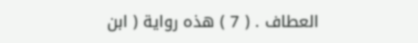العطاف . ( 7 ) هذه رواية ( ابن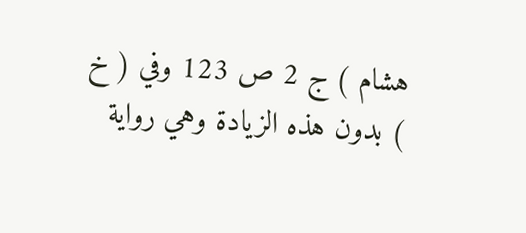هشام ) ج 2 ص 123 وفي ( خ ) بدون هذه الزيادة وهي رواية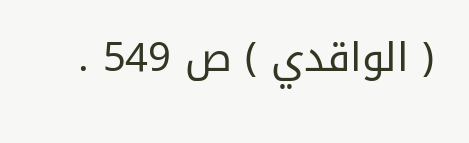( الواقدي ) ص 549 .